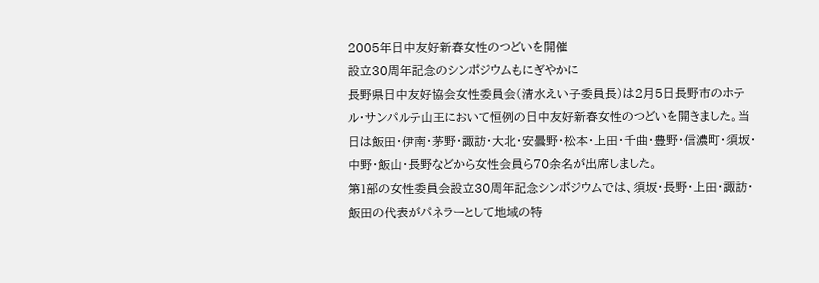2005年日中友好新春女性のつどいを開催
設立30周年記念のシンポジウムもにぎやかに
長野県日中友好協会女性委員会(清水えい子委員長)は2月5日長野市のホテル・サンパルテ山王において恒例の日中友好新春女性のつどいを開きました。当日は飯田・伊南・茅野・諏訪・大北・安曇野・松本・上田・千曲・豊野・信濃町・須坂・中野・飯山・長野などから女性会員ら70余名が出席しました。
第1部の女性委員会設立30周年記念シンポジウムでは、須坂・長野・上田・諏訪・飯田の代表がパネラーとして地域の特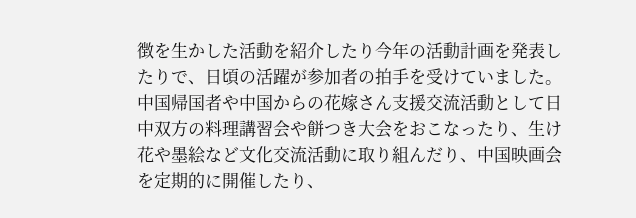徴を生かした活動を紹介したり今年の活動計画を発表したりで、日頃の活躍が参加者の拍手を受けていました。
中国帰国者や中国からの花嫁さん支援交流活動として日中双方の料理講習会や餅つき大会をおこなったり、生け花や墨絵など文化交流活動に取り組んだり、中国映画会を定期的に開催したり、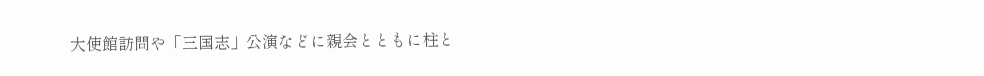大使館訪問や「三国志」公演などに親会とともに柱と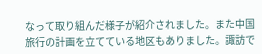なって取り組んだ様子が紹介されました。また中国旅行の計画を立てている地区もありました。諏訪で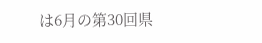は6月の第30回県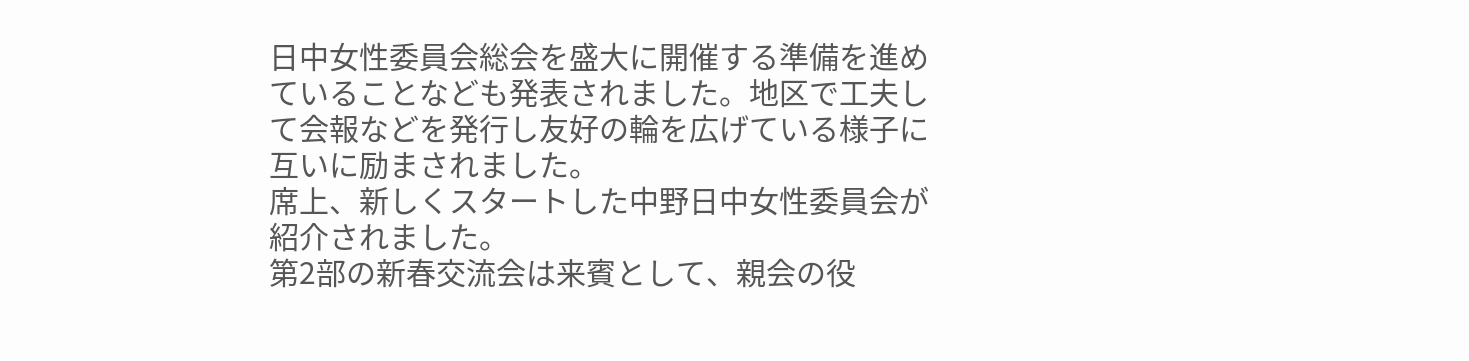日中女性委員会総会を盛大に開催する準備を進めていることなども発表されました。地区で工夫して会報などを発行し友好の輪を広げている様子に互いに励まされました。
席上、新しくスタートした中野日中女性委員会が紹介されました。
第2部の新春交流会は来賓として、親会の役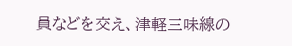員などを交え、津軽三味線の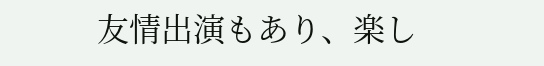友情出演もあり、楽し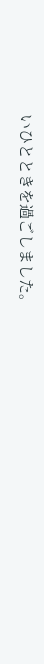いひとときを過ごしました。